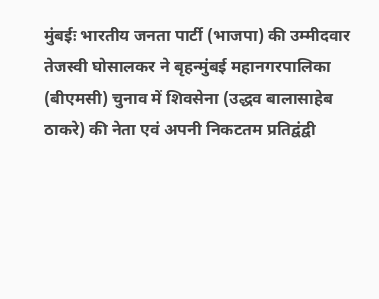मुंबईः भारतीय जनता पार्टी (भाजपा) की उम्मीदवार तेजस्वी घोसालकर ने बृहन्मुंबई महानगरपालिका (बीएमसी) चुनाव में शिवसेना (उद्धव बालासाहेब ठाकरे) की नेता एवं अपनी निकटतम प्रतिद्वंद्वी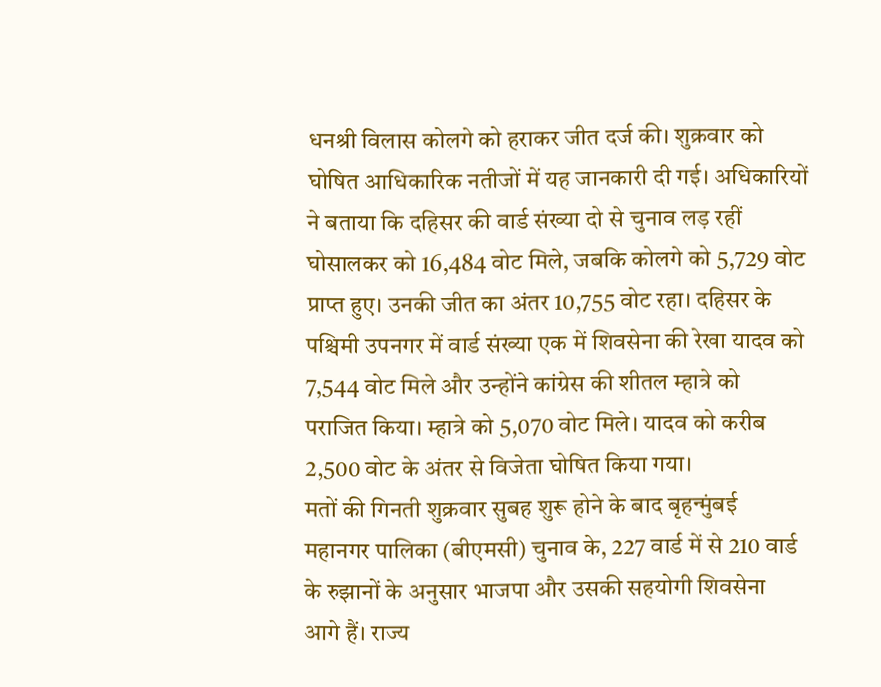धनश्री विलास कोलगे को हराकर जीत दर्ज की। शुक्रवार को घोषित आधिकारिक नतीजों में यह जानकारी दी गई। अधिकारियों ने बताया कि दहिसर की वार्ड संख्या दो से चुनाव लड़ रहीं घोसालकर को 16,484 वोट मिले, जबकि कोलगे को 5,729 वोट प्राप्त हुए। उनकी जीत का अंतर 10,755 वोट रहा। दहिसर के पश्चिमी उपनगर में वार्ड संख्या एक में शिवसेना की रेखा यादव को 7,544 वोट मिले और उन्होंने कांग्रेस की शीतल म्हात्रे को पराजित किया। म्हात्रे को 5,070 वोट मिले। यादव को करीब 2,500 वोट के अंतर से विजेता घोषित किया गया।
मतों की गिनती शुक्रवार सुबह शुरू होने के बाद बृहन्मुंबई महानगर पालिका (बीएमसी) चुनाव के, 227 वार्ड में से 210 वार्ड के रुझानों के अनुसार भाजपा और उसकी सहयोगी शिवसेना आगे हैं। राज्य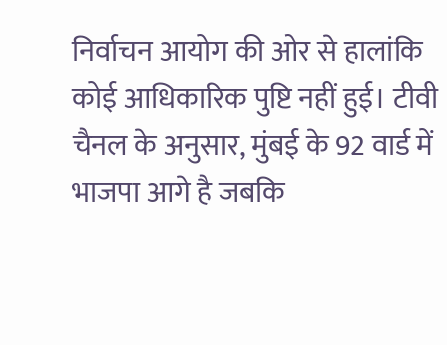निर्वाचन आयोग की ओर से हालांकि कोई आधिकारिक पुष्टि नहीं हुई। टीवी चैनल के अनुसार, मुंबई के 92 वार्ड में भाजपा आगे है जबकि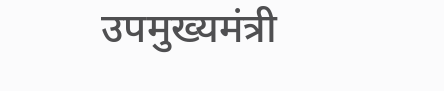उपमुख्यमंत्री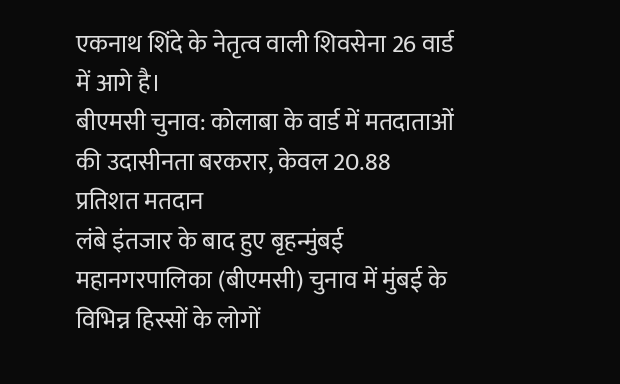एकनाथ शिंदे के नेतृत्व वाली शिवसेना 26 वार्ड में आगे है।
बीएमसी चुनाव: कोलाबा के वार्ड में मतदाताओं की उदासीनता बरकरार, केवल 20.88 प्रतिशत मतदान
लंबे इंतजार के बाद हुए बृहन्मुंबई महानगरपालिका (बीएमसी) चुनाव में मुंबई के विभिन्न हिस्सों के लोगों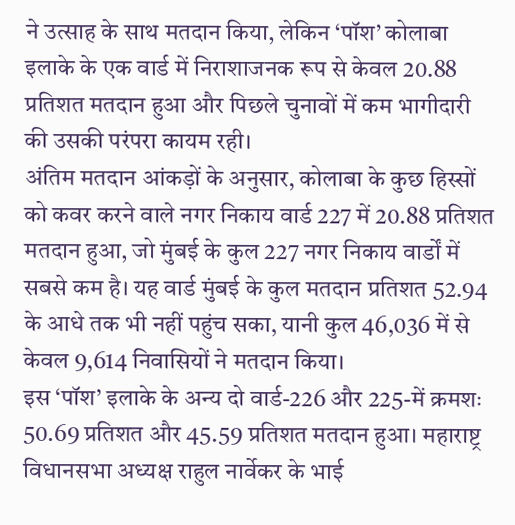ने उत्साह के साथ मतदान किया, लेकिन ‘पॉश’ कोलाबा इलाके के एक वार्ड में निराशाजनक रूप से केवल 20.88 प्रतिशत मतदान हुआ और पिछले चुनावों में कम भागीदारी की उसकी परंपरा कायम रही।
अंतिम मतदान आंकड़ों के अनुसार, कोलाबा के कुछ हिस्सों को कवर करने वाले नगर निकाय वार्ड 227 में 20.88 प्रतिशत मतदान हुआ, जो मुंबई के कुल 227 नगर निकाय वार्डों में सबसे कम है। यह वार्ड मुंबई के कुल मतदान प्रतिशत 52.94 के आधे तक भी नहीं पहुंच सका, यानी कुल 46,036 में से केवल 9,614 निवासियों ने मतदान किया।
इस ‘पॉश’ इलाके के अन्य दो वार्ड-226 और 225-में क्रमशः 50.69 प्रतिशत और 45.59 प्रतिशत मतदान हुआ। महाराष्ट्र विधानसभा अध्यक्ष राहुल नार्वेकर के भाई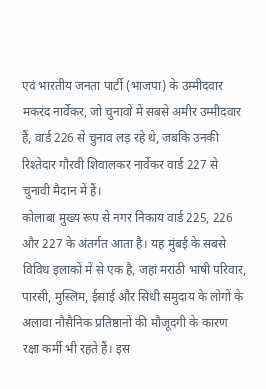एवं भारतीय जनता पार्टी (भाजपा) के उम्मीदवार मकरंद नार्वेकर, जो चुनावों में सबसे अमीर उम्मीदवार हैं, वार्ड 226 से चुनाव लड़ रहे थे, जबकि उनकी रिश्तेदार गौरवी शिवालकर नार्वेकर वार्ड 227 से चुनावी मैदान में हैं।
कोलाबा मुख्य रूप से नगर निकाय वार्ड 225, 226 और 227 के अंतर्गत आता है। यह मुंबई के सबसे विविध इलाकों में से एक है, जहां मराठी भाषी परिवार, पारसी, मुस्लिम, ईसाई और सिंधी समुदाय के लोगों के अलावा नौसैनिक प्रतिष्ठानों की मौजूदगी के कारण रक्षा कर्मी भी रहते हैं। इस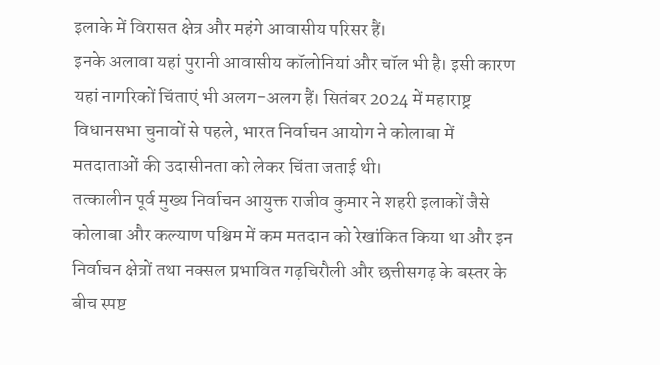इलाके में विरासत क्षेत्र और महंगे आवासीय परिसर हैं।
इनके अलावा यहां पुरानी आवासीय कॉलोनियां और चॉल भी है। इसी कारण यहां नागरिकों चिंताएं भी अलग-अलग हैं। सितंबर 2024 में महाराष्ट्र विधानसभा चुनावों से पहले, भारत निर्वाचन आयोग ने कोलाबा में मतदाताओं की उदासीनता को लेकर चिंता जताई थी।
तत्कालीन पूर्व मुख्य निर्वाचन आयुक्त राजीव कुमार ने शहरी इलाकों जैसे कोलाबा और कल्याण पश्चिम में कम मतदान को रेखांकित किया था और इन निर्वाचन क्षेत्रों तथा नक्सल प्रभावित गढ़चिरौली और छत्तीसगढ़ के बस्तर के बीच स्पष्ट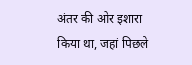अंतर की ओर इशारा किया था, जहां पिछले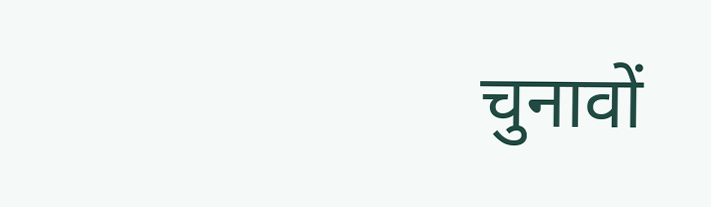चुनावों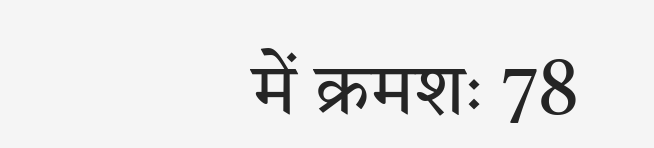में क्रमशः 78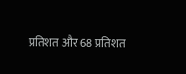प्रतिशत और 68 प्रतिशत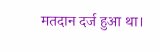मतदान दर्ज हुआ था।